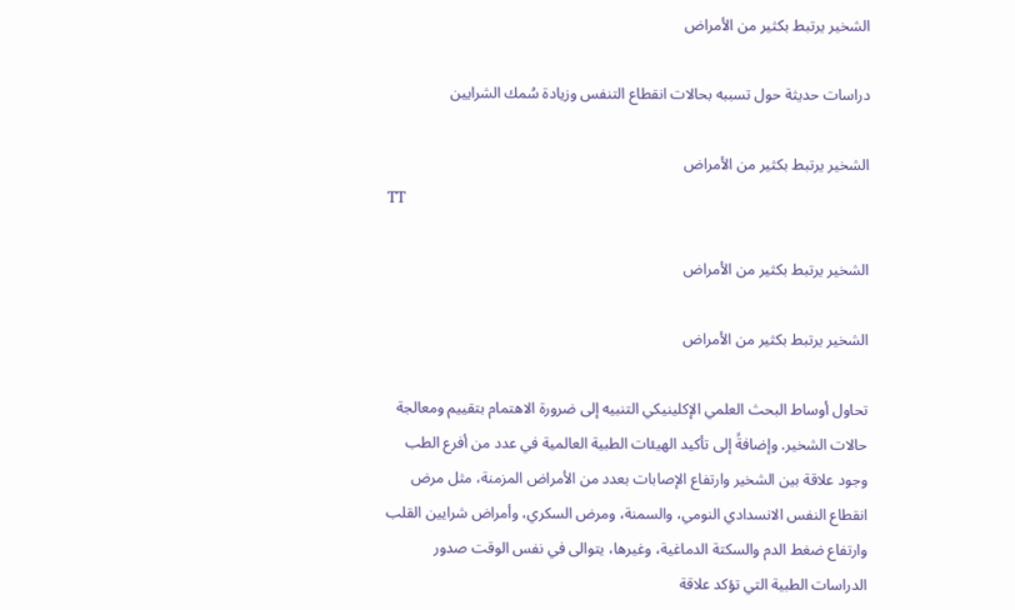الشخير يرتبط بكثير من الأمراض

دراسات حديثة حول تسببه بحالات انقطاع التنفس وزيادة سُمك الشرايين

الشخير يرتبط بكثير من الأمراض
TT

الشخير يرتبط بكثير من الأمراض

الشخير يرتبط بكثير من الأمراض

تحاول أوساط البحث العلمي الإكلينيكي التنبيه إلى ضرورة الاهتمام بتقييم ومعالجة حالات الشخير. وإضافةً إلى تأكيد الهيئات الطبية العالمية في عدد من أفرع الطب وجود علاقة بين الشخير وارتفاع الإصابات بعدد من الأمراض المزمنة، مثل مرض انقطاع النفس الانسدادي النومي، والسمنة، ومرض السكري، وأمراض شرايين القلب وارتفاع ضغط الدم والسكتة الدماغية، وغيرها، يتوالى في نفس الوقت صدور الدراسات الطبية التي تؤكد علاقة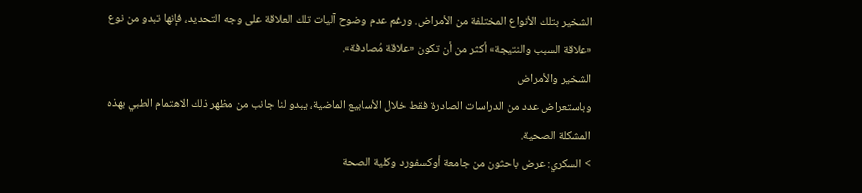الشخير بتلك الأنواع المختلفة من الأمراض. ورغم عدم وضوح آليات تلك العلاقة على وجه التحديد، فإنها تبدو من نوع «علاقة السبب والنتيجة» أكثر من أن تكون «علاقة مُصادفة».
الشخير والأمراض
وباستعراض عدد من الدراسات الصادرة فقط خلال الأسابيع الماضية، يبدو لنا جانب من مظهر ذلك الاهتمام الطبي بهذه المشكلة الصحية.
> السكري: عرض باحثون من جامعة أوكسفورد وكلية الصحة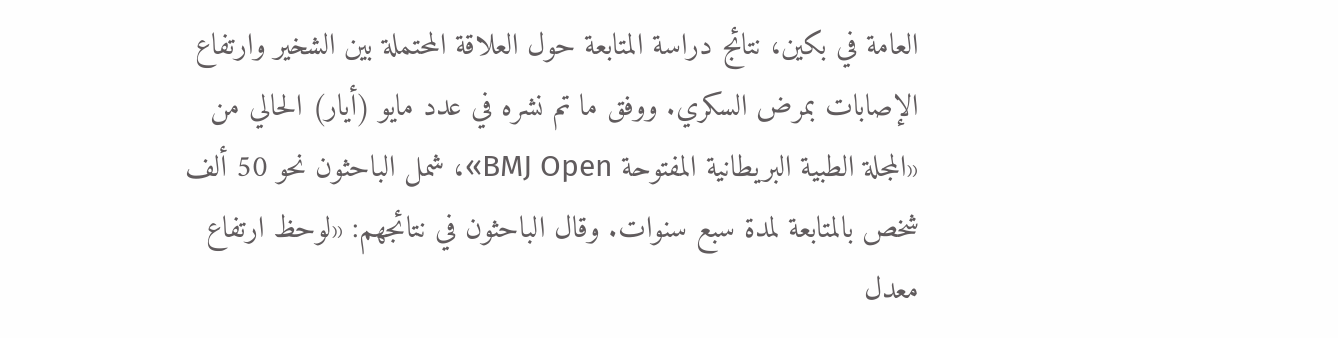العامة في بكين، نتائج دراسة المتابعة حول العلاقة المحتملة بين الشخير وارتفاع الإصابات بمرض السكري. ووفق ما تم نشره في عدد مايو (أيار) الحالي من «المجلة الطبية البريطانية المفتوحة BMJ Open»، شمل الباحثون نحو 50 ألف شخص بالمتابعة لمدة سبع سنوات. وقال الباحثون في نتائجهم: «لوحظ ارتفاع معدل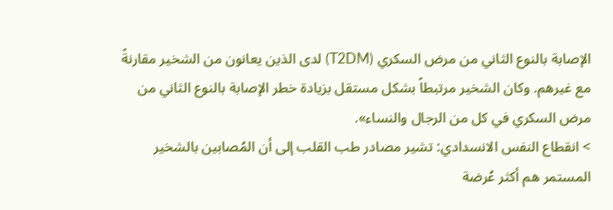الإصابة بالنوع الثاني من مرض السكري (T2DM) لدى الذين يعانون من الشخير مقارنةً مع غيرهم. وكان الشخير مرتبطاً بشكل مستقل بزيادة خطر الإصابة بالنوع الثاني من مرض السكري في كل من الرجال والنساء».
> انقطاع النفس الانسدادي: تشير مصادر طب القلب إلى أن المُصابين بالشخير المستمر هم أكثر عُرضة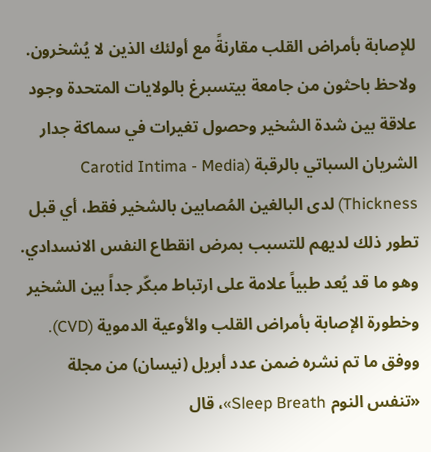للإصابة بأمراض القلب مقارنةً مع أولئك الذين لا يُشخرون. ولاحظ باحثون من جامعة بيتسبرغ بالولايات المتحدة وجود علاقة بين شدة الشخير وحصول تغيرات في سماكة جدار الشريان السباتي بالرقبة (Carotid Intima - Media Thickness) لدى البالغين المُصابين بالشخير فقط، أي قبل تطور ذلك لديهم للتسبب بمرض انقطاع النفس الانسدادي. وهو ما قد يُعد طبياً علامة على ارتباط مبكّر جداً بين الشخير وخطورة الإصابة بأمراض القلب والأوعية الدموية (CVD).
ووفق ما تم نشره ضمن عدد أبريل (نيسان) من مجلة «تنفس النوم Sleep Breath»، قال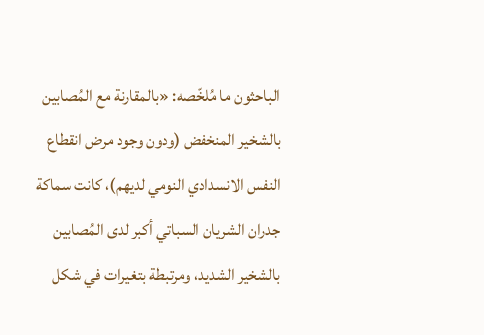الباحثون ما مُلخّصه: «بالمقارنة مع المُصابين بالشخير المنخفض (ودون وجود مرض انقطاع النفس الانسدادي النومي لديهم)، كانت سماكة جدران الشريان السباتي أكبر لدى المُصابين بالشخير الشديد، ومرتبطة بتغيرات في شكل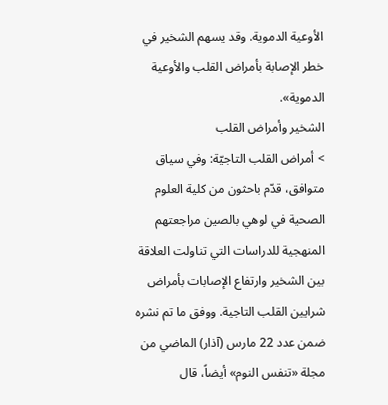الأوعية الدموية. وقد يسهم الشخير في خطر الإصابة بأمراض القلب والأوعية الدموية».
الشخير وأمراض القلب
> أمراض القلب التاجيّة: وفي سياق متوافق، قدّم باحثون من كلية العلوم الصحية في لوهي بالصين مراجعتهم المنهجية للدراسات التي تناولت العلاقة بين الشخير وارتفاع الإصابات بأمراض شرايين القلب التاجية. ووفق ما تم نشره ضمن عدد 22 مارس (آذار) الماضي من مجلة «تنفس النوم» أيضاً، قال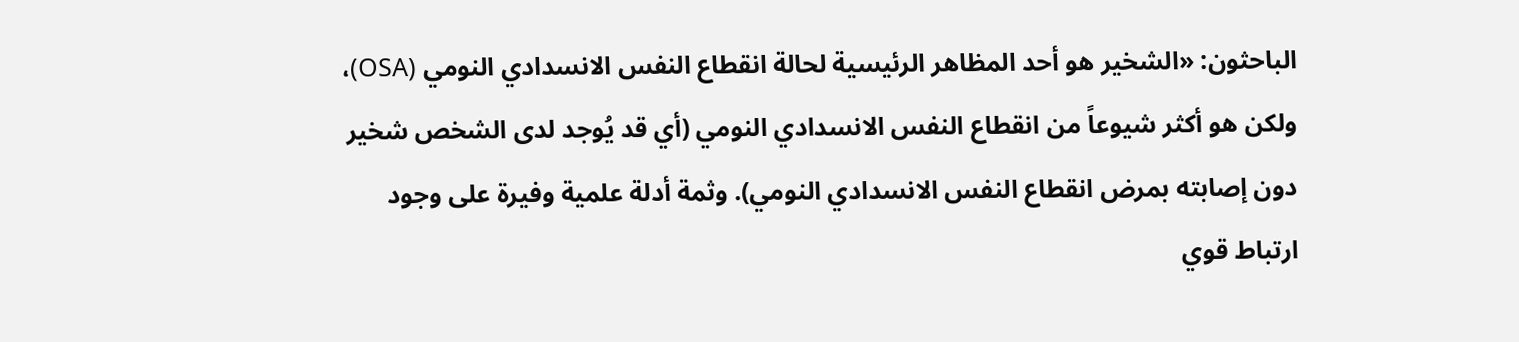الباحثون: «الشخير هو أحد المظاهر الرئيسية لحالة انقطاع النفس الانسدادي النومي (OSA)، ولكن هو أكثر شيوعاً من انقطاع النفس الانسدادي النومي (أي قد يُوجد لدى الشخص شخير دون إصابته بمرض انقطاع النفس الانسدادي النومي). وثمة أدلة علمية وفيرة على وجود ارتباط قوي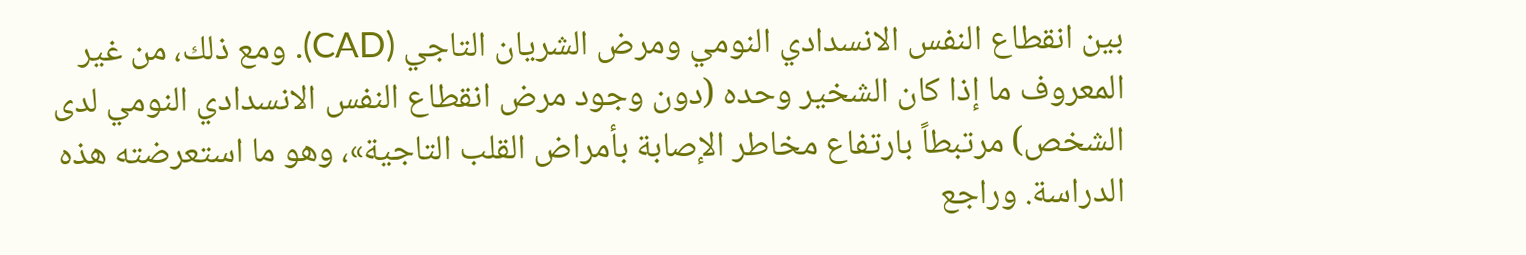بين انقطاع النفس الانسدادي النومي ومرض الشريان التاجي (CAD). ومع ذلك، من غير المعروف ما إذا كان الشخير وحده (دون وجود مرض انقطاع النفس الانسدادي النومي لدى الشخص) مرتبطاً بارتفاع مخاطر الإصابة بأمراض القلب التاجية»، وهو ما استعرضته هذه الدراسة. وراجع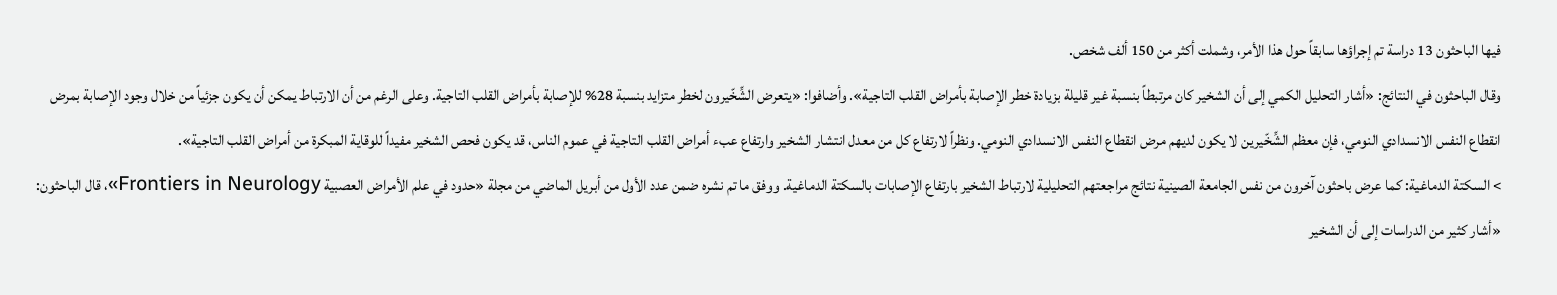فيها الباحثون 13 دراسة تم إجراؤها سابقاً حول هذا الأمر، وشملت أكثر من 150 ألف شخص.
وقال الباحثون في النتائج: «أشار التحليل الكمي إلى أن الشخير كان مرتبطاً بنسبة غير قليلة بزيادة خطر الإصابة بأمراض القلب التاجية». وأضافوا: «يتعرض الشِّخّيرون لخطر متزايد بنسبة 28% للإصابة بأمراض القلب التاجية. وعلى الرغم من أن الارتباط يمكن أن يكون جزئياً من خلال وجود الإصابة بمرض انقطاع النفس الانسدادي النومي، فإن معظم الشِّخّيرين لا يكون لديهم مرض انقطاع النفس الانسدادي النومي. ونظراً لارتفاع كل من معدل انتشار الشخير وارتفاع عبء أمراض القلب التاجية في عموم الناس، قد يكون فحص الشخير مفيداً للوقاية المبكرة من أمراض القلب التاجية».
> السكتة الدماغية: كما عرض باحثون آخرون من نفس الجامعة الصينية نتائج مراجعتهم التحليلية لارتباط الشخير بارتفاع الإصابات بالسكتة الدماغية. ووفق ما تم نشره ضمن عدد الأول من أبريل الماضي من مجلة «حدود في علم الأمراض العصبية Frontiers in Neurology»، قال الباحثون: «أشار كثير من الدراسات إلى أن الشخير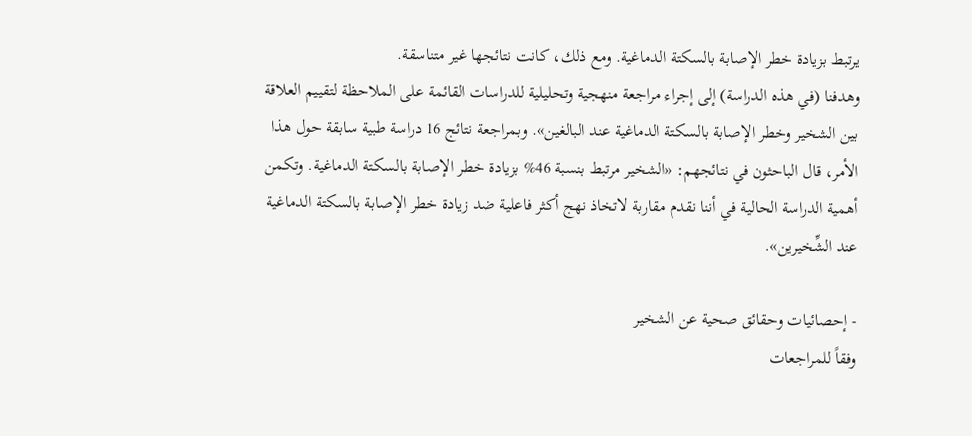يرتبط بزيادة خطر الإصابة بالسكتة الدماغية. ومع ذلك، كانت نتائجها غير متناسقة.
وهدفنا (في هذه الدراسة) إلى إجراء مراجعة منهجية وتحليلية للدراسات القائمة على الملاحظة لتقييم العلاقة بين الشخير وخطر الإصابة بالسكتة الدماغية عند البالغين». وبمراجعة نتائج 16 دراسة طبية سابقة حول هذا الأمر، قال الباحثون في نتائجهم: «الشخير مرتبط بنسبة 46% بزيادة خطر الإصابة بالسكتة الدماغية. وتكمن أهمية الدراسة الحالية في أننا نقدم مقاربة لاتخاذ نهج أكثر فاعلية ضد زيادة خطر الإصابة بالسكتة الدماغية عند الشِّخيرين».

- إحصائيات وحقائق صحية عن الشخير
وفقاً للمراجعات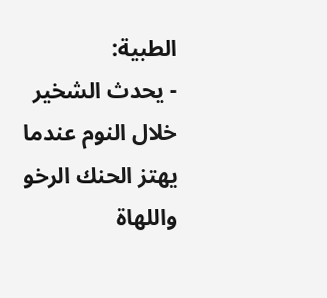الطبية:
- يحدث الشخير خلال النوم عندما يهتز الحنك الرخو واللهاة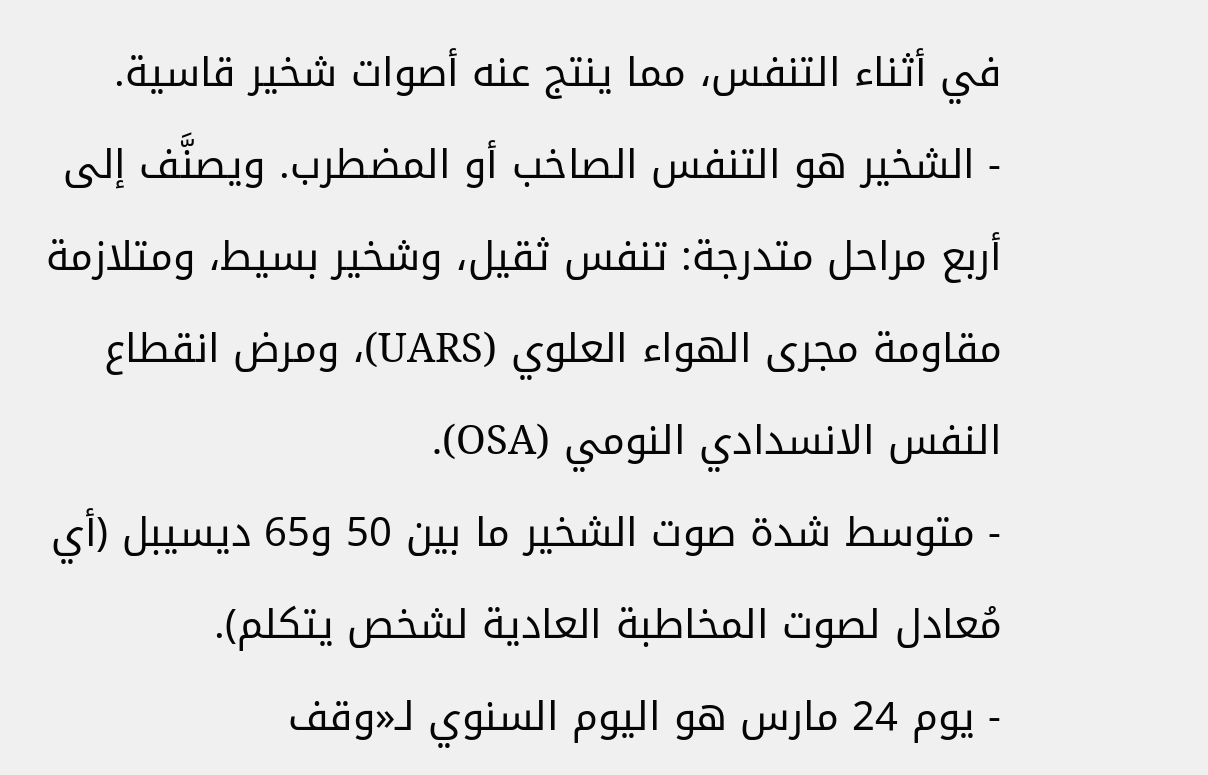في أثناء التنفس، مما ينتج عنه أصوات شخير قاسية.
- الشخير هو التنفس الصاخب أو المضطرب. ويصنَّف إلى أربع مراحل متدرجة: تنفس ثقيل، وشخير بسيط، ومتلازمة مقاومة مجرى الهواء العلوي (UARS)، ومرض انقطاع النفس الانسدادي النومي (OSA).
- متوسط شدة صوت الشخير ما بين 50 و65 ديسيبل (أي مُعادل لصوت المخاطبة العادية لشخص يتكلم).
- يوم 24 مارس هو اليوم السنوي لـ«وقف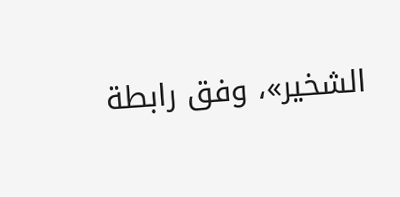الشخير»، وفق رابطة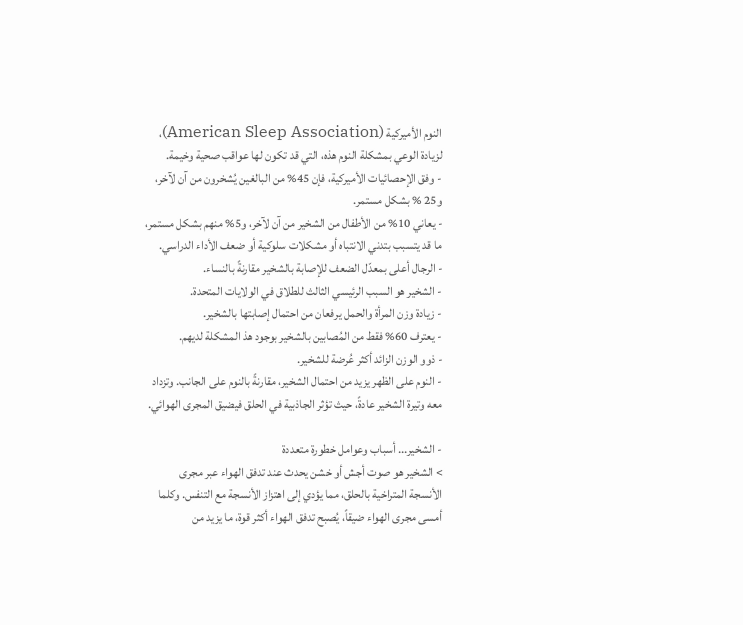النوم الأميركية (American Sleep Association)، لزيادة الوعي بمشكلة النوم هذه، التي قد تكون لها عواقب صحية وخيمة.
- وفق الإحصائيات الأميركية، فإن 45% من البالغين يُشخرون من آن لآخر، و25 % بشكل مستمر.
- يعاني 10% من الأطفال من الشخير من آن لآخر، و5% منهم بشكل مستمر، ما قد يتسبب بتدني الانتباه أو مشكلات سلوكية أو ضعف الأداء الدراسي.
- الرجال أعلى بمعدّل الضعف للإصابة بالشخير مقارنةً بالنساء.
- الشخير هو السبب الرئيسي الثالث للطلاق في الولايات المتحدة.
- زيادة وزن المرأة والحمل يرفعان من احتمال إصابتها بالشخير.
- يعترف 60% فقط من المُصابين بالشخير بوجود هذ المشكلة لديهم.
- ذوو الوزن الزائد أكثر عُرضة للشخير.
- النوم على الظهر يزيد من احتمال الشخير، مقارنةً بالنوم على الجانب. وتزداد معه وتيرة الشخير عادةً، حيث تؤثر الجاذبية في الحلق فيضيق المجرى الهوائي.

- الشخير... أسباب وعوامل خطورة متعددة
> الشخير هو صوت أجش أو خشن يحدث عند تدفق الهواء عبر مجرى الأنسجة المتراخية بالحلق، مما يؤدي إلى اهتزاز الأنسجة مع التنفس. وكلما أمسى مجرى الهواء ضيقاً، يُصبح تدفق الهواء أكثر قوة، ما يزيد من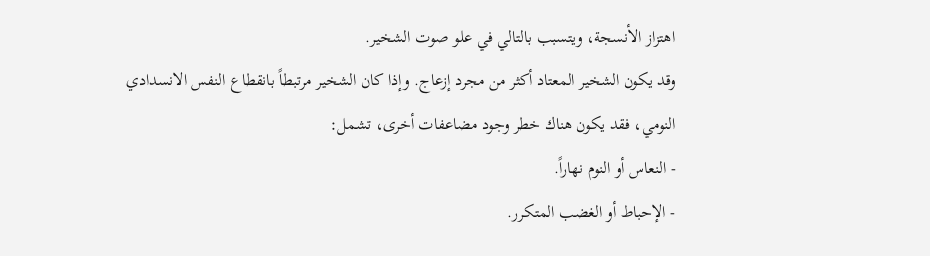اهتزاز الأنسجة، ويتسبب بالتالي في علو صوت الشخير.
وقد يكون الشخير المعتاد أكثر من مجرد إزعاج. وإذا كان الشخير مرتبطاً بانقطاع النفس الانسدادي النومي، فقد يكون هناك خطر وجود مضاعفات أخرى، تشمل:
- النعاس أو النوم نهاراً.
- الإحباط أو الغضب المتكرر.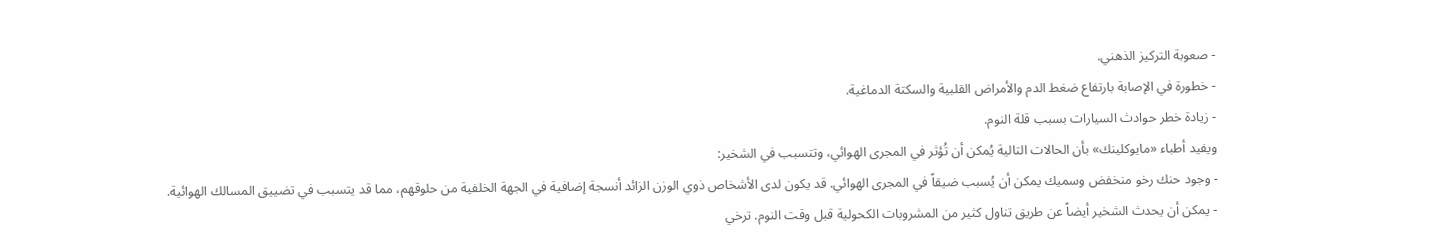- صعوبة التركيز الذهني.
- خطورة في الإصابة بارتفاع ضغط الدم والأمراض القلبية والسكتة الدماغية.
- زيادة خطر حوادث السيارات بسبب قلة النوم.
ويفيد أطباء «مايوكلينك» بأن الحالات التالية يُمكن أن تُؤثر في المجرى الهوائي، وتتسبب في الشخير:
- وجود حنك رخو منخفض وسميك يمكن أن يُسبب ضيقاً في المجرى الهوائي. قد يكون لدى الأشخاص ذوي الوزن الزائد أنسجة إضافية في الجهة الخلفية من حلوقهم، مما قد يتسبب في تضييق المسالك الهوائية.
- يمكن أن يحدث الشخير أيضاً عن طريق تناول كثير من المشروبات الكحولية قبل وقت النوم. ترخي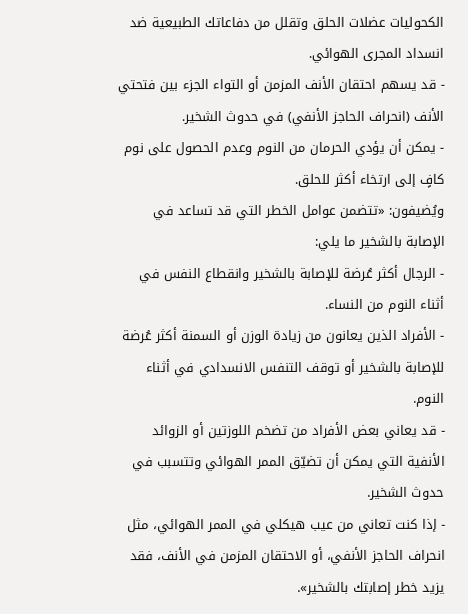الكحوليات عضلات الحلق وتقلل من دفاعاتك الطبيعية ضد انسداد المجرى الهوائي.
- قد يسهم احتقان الأنف المزمن أو التواء الجزء بين فتحتي الأنف (انحراف الحاجز الأنفي) في حدوث الشخير.
- يمكن أن يؤدي الحرمان من النوم وعدم الحصول على نوم كافٍ إلى ارتخاء أكثر للحلق.
ويُضيفون: «تتضمن عوامل الخطر التي قد تساعد في الإصابة بالشخير ما يلي:
- الرجال أكثر عُرضة للإصابة بالشخير وانقطاع النفس في أثناء النوم من النساء.
- الأفراد الذين يعانون من زيادة الوزن أو السمنة أكثر عُرضة للإصابة بالشخير أو توقف التنفس الانسدادي في أثناء النوم.
- قد يعاني بعض الأفراد من تضخم اللوزتين أو الزوائد الأنفية التي يمكن أن تضيّق الممر الهوائي وتتسبب في حدوث الشخير.
- إذا كنت تعاني من عيب هيكلي في الممر الهوائي، مثل انحراف الحاجز الأنفي، أو الاحتقان المزمن في الأنف، فقد يزيد خطر إصابتك بالشخير».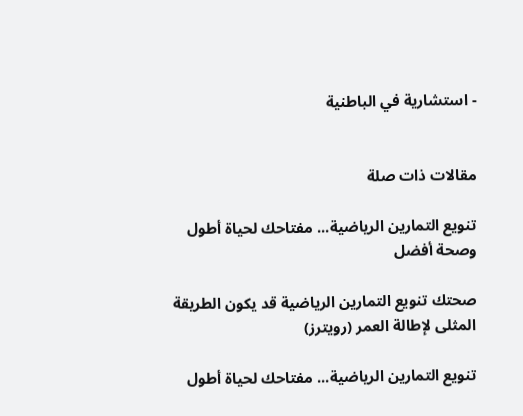- استشارية في الباطنية


مقالات ذات صلة

تنويع التمارين الرياضية... مفتاحك لحياة أطول وصحة أفضل

صحتك تنويع التمارين الرياضية قد يكون الطريقة المثلى لإطالة العمر (رويترز)

تنويع التمارين الرياضية... مفتاحك لحياة أطول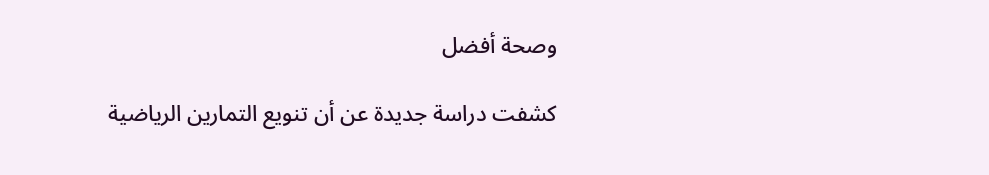وصحة أفضل

كشفت دراسة جديدة عن أن تنويع التمارين الرياضية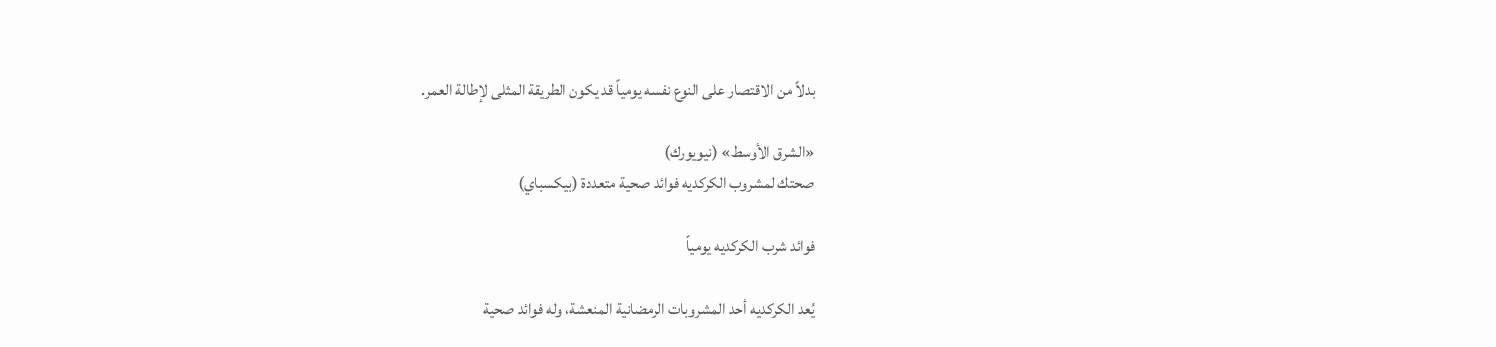بدلاً من الاقتصار على النوع نفسه يومياً قد يكون الطريقة المثلى لإطالة العمر.

«الشرق الأوسط» (نيويورك)
صحتك لمشروب الكركديه فوائد صحية متعددة (بيكسباي)

فوائد شرب الكركديه يومياً

يُعد الكركديه أحد المشروبات الرمضانية المنعشة، وله فوائد صحية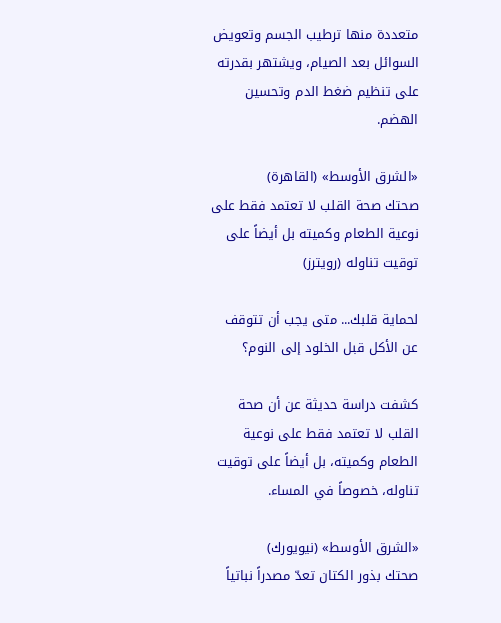متعددة منها ترطيب الجسم وتعويض السوائل بعد الصيام، ويشتهر بقدرته على تنظيم ضغط الدم وتحسين الهضم.

«الشرق الأوسط» (القاهرة)
صحتك صحة القلب لا تعتمد فقط على نوعية الطعام وكميته بل أيضاً على توقيت تناوله (رويترز)

لحماية قلبك... متى يجب أن تتوقف عن الأكل قبل الخلود إلى النوم؟

كشفت دراسة حديثة عن أن صحة القلب لا تعتمد فقط على نوعية الطعام وكميته، بل أيضاً على توقيت تناوله، خصوصاً في المساء.

«الشرق الأوسط» (نيويورك)
صحتك بذور الكتان تعدّ مصدراً نباتياً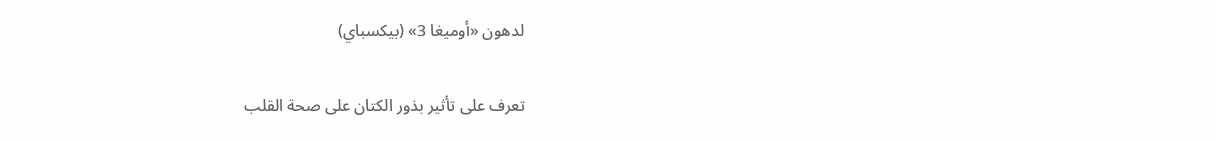لدهون «أوميغا 3» (بيكسباي)

تعرف على تأثير بذور الكتان على صحة القلب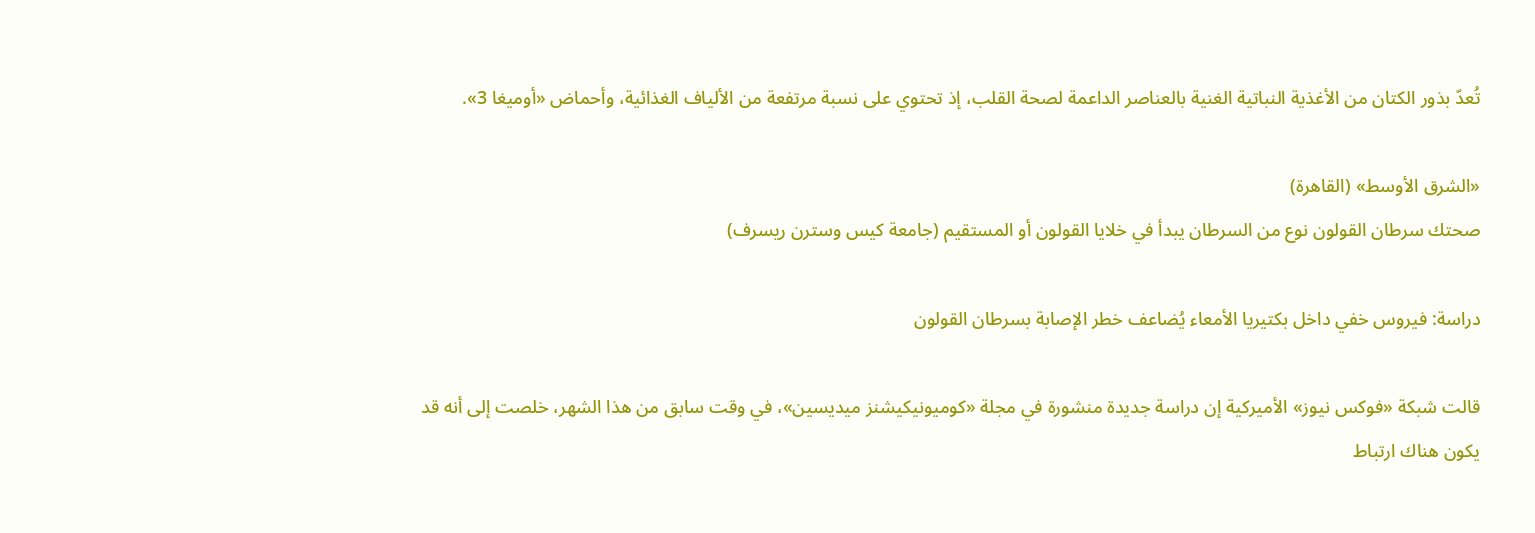تُعدّ بذور الكتان من الأغذية النباتية الغنية بالعناصر الداعمة لصحة القلب، إذ تحتوي على نسبة مرتفعة من الألياف الغذائية، وأحماض «أوميغا 3».

«الشرق الأوسط» (القاهرة)
صحتك سرطان القولون نوع من السرطان يبدأ في خلايا القولون أو المستقيم (جامعة كيس وسترن ريسرف)

دراسة: فيروس خفي داخل بكتيريا الأمعاء يُضاعف خطر الإصابة بسرطان القولون

قالت شبكة «فوكس نيوز» الأميركية إن دراسة جديدة منشورة في مجلة «كوميونيكيشنز ميديسين»، في وقت سابق من هذا الشهر، خلصت إلى أنه قد يكون هناك ارتباط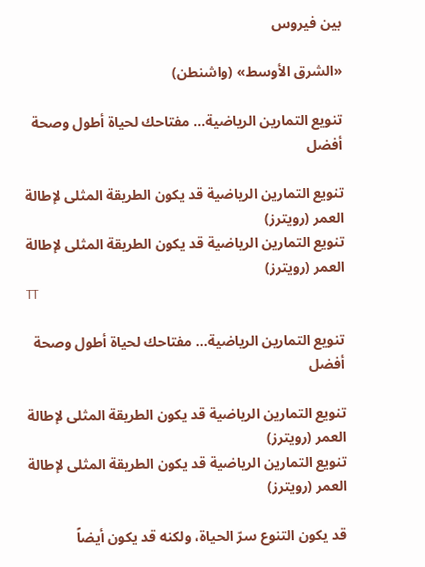بين فيروس

«الشرق الأوسط» (واشنطن)

تنويع التمارين الرياضية... مفتاحك لحياة أطول وصحة أفضل

تنويع التمارين الرياضية قد يكون الطريقة المثلى لإطالة العمر (رويترز)
تنويع التمارين الرياضية قد يكون الطريقة المثلى لإطالة العمر (رويترز)
TT

تنويع التمارين الرياضية... مفتاحك لحياة أطول وصحة أفضل

تنويع التمارين الرياضية قد يكون الطريقة المثلى لإطالة العمر (رويترز)
تنويع التمارين الرياضية قد يكون الطريقة المثلى لإطالة العمر (رويترز)

قد يكون التنوع سرّ الحياة، ولكنه قد يكون أيضاً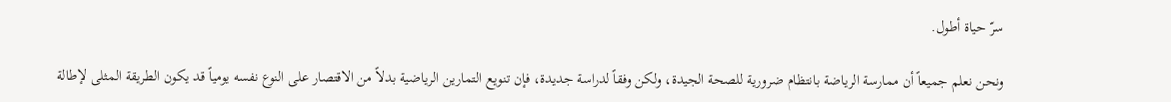سرّ حياة أطول.

ونحن نعلم جميعاً أن ممارسة الرياضة بانتظام ضرورية للصحة الجيدة، ولكن وفقاً لدراسة جديدة، فإن تنويع التمارين الرياضية بدلاً من الاقتصار على النوع نفسه يومياً قد يكون الطريقة المثلى لإطالة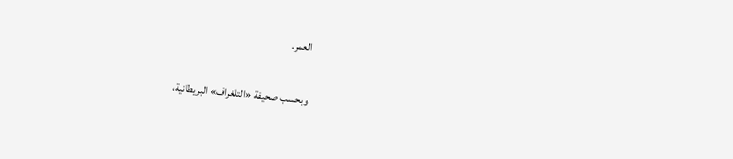العمر.

وبحسب صحيفة «التلغراف» البريطانية،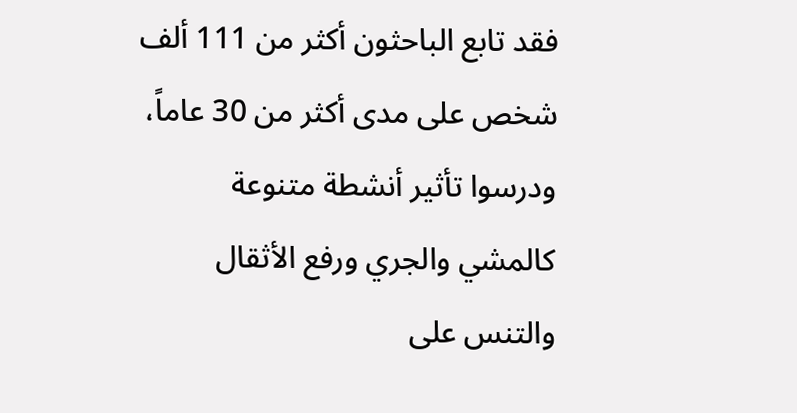فقد تابع الباحثون أكثر من 111 ألف شخص على مدى أكثر من 30 عاماً، ودرسوا تأثير أنشطة متنوعة كالمشي والجري ورفع الأثقال والتنس على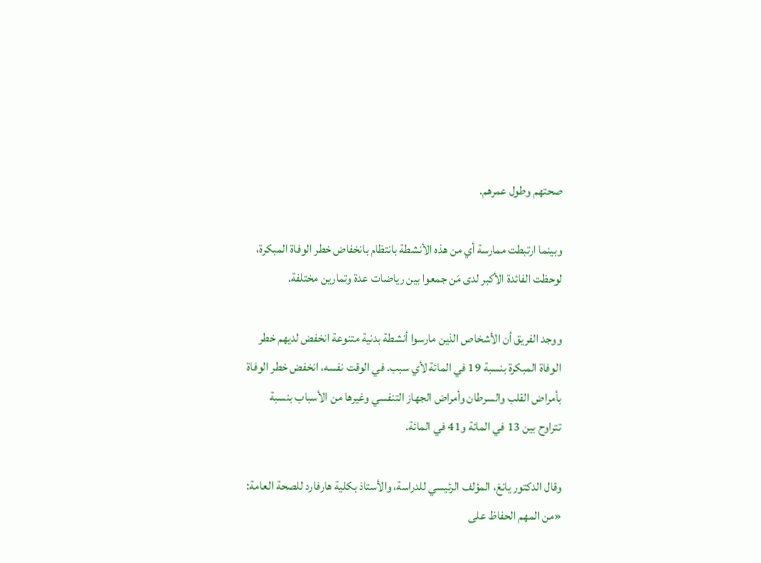صحتهم وطول عمرهم.

وبينما ارتبطت ممارسة أي من هذه الأنشطة بانتظام بانخفاض خطر الوفاة المبكرة، لوحظت الفائدة الأكبر لدى مَن جمعوا بين رياضات عدة وتمارين مختلفة.

ووجد الفريق أن الأشخاص الذين مارسوا أنشطة بدنية متنوعة انخفض لديهم خطر الوفاة المبكرة بنسبة 19 في المائة لأي سبب. في الوقت نفسه، انخفض خطر الوفاة بأمراض القلب والسرطان وأمراض الجهاز التنفسي وغيرها من الأسباب بنسبة تتراوح بين 13 في المائة و41 في المائة.

وقال الدكتور يانغ، المؤلف الرئيسي للدراسة، والأستاذ بكلية هارفارد للصحة العامة: «من المهم الحفاظ على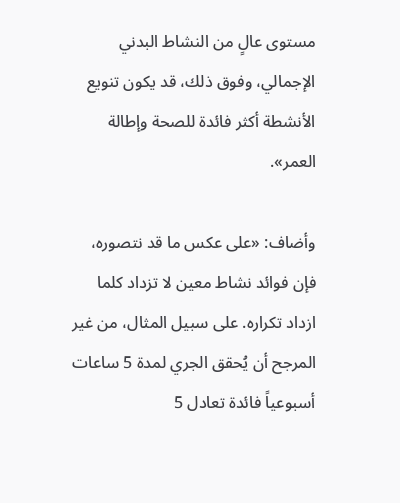مستوى عالٍ من النشاط البدني الإجمالي، وفوق ذلك، قد يكون تنويع الأنشطة أكثر فائدة للصحة وإطالة العمر».

وأضاف: «على عكس ما قد نتصوره، فإن فوائد نشاط معين لا تزداد كلما ازداد تكراره. على سبيل المثال، من غير المرجح أن يُحقق الجري لمدة 5 ساعات أسبوعياً فائدة تعادل 5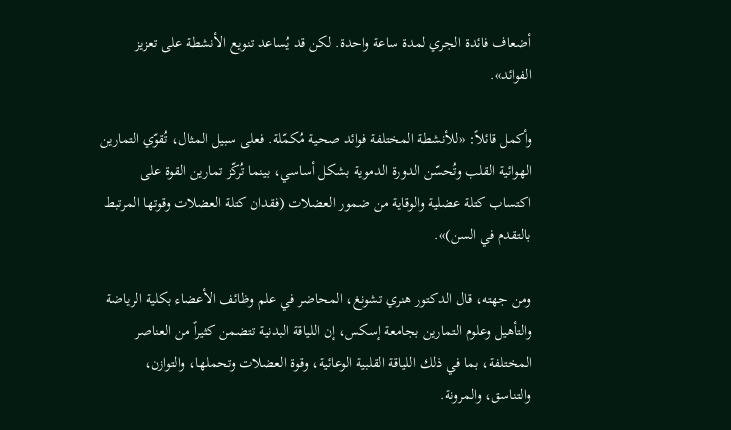أضعاف فائدة الجري لمدة ساعة واحدة. لكن قد يُساعد تنويع الأنشطة على تعزيز الفوائد».

وأكمل قائلاً: «للأنشطة المختلفة فوائد صحية مُكمّلة. فعلى سبيل المثال، تُقوّي التمارين الهوائية القلب وتُحسّن الدورة الدموية بشكل أساسي، بينما تُركّز تمارين القوة على اكتساب كتلة عضلية والوقاية من ضمور العضلات (فقدان كتلة العضلات وقوتها المرتبط بالتقدم في السن)».

ومن جهته، قال الدكتور هنري تشونغ، المحاضر في علم وظائف الأعضاء بكلية الرياضة والتأهيل وعلوم التمارين بجامعة إسكس، إن اللياقة البدنية تتضمن كثيراً من العناصر المختلفة، بما في ذلك اللياقة القلبية الوعائية، وقوة العضلات وتحملها، والتوازن، والتناسق، والمرونة.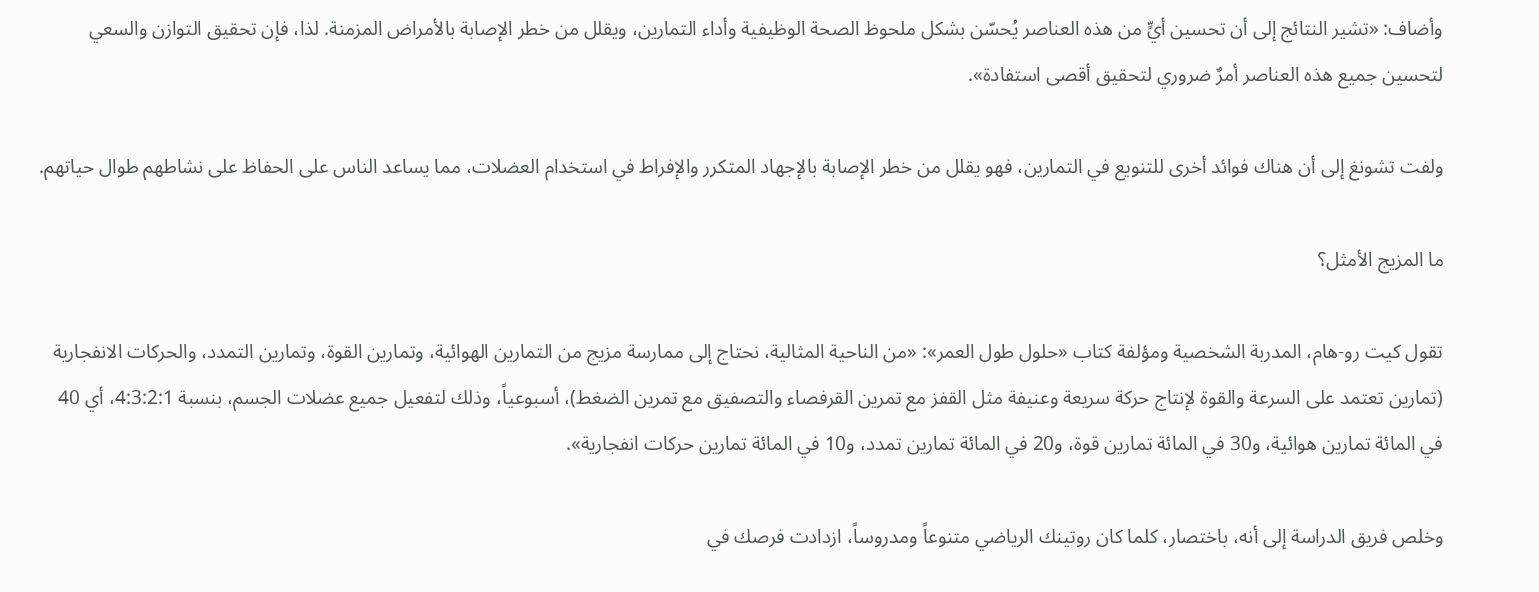وأضاف: «تشير النتائج إلى أن تحسين أيٍّ من هذه العناصر يُحسّن بشكل ملحوظ الصحة الوظيفية وأداء التمارين، ويقلل من خطر الإصابة بالأمراض المزمنة. لذا، فإن تحقيق التوازن والسعي لتحسين جميع هذه العناصر أمرٌ ضروري لتحقيق أقصى استفادة».

ولفت تشونغ إلى أن هناك فوائد أخرى للتنويع في التمارين، فهو يقلل من خطر الإصابة بالإجهاد المتكرر والإفراط في استخدام العضلات، مما يساعد الناس على الحفاظ على نشاطهم طوال حياتهم.

ما المزيج الأمثل؟

تقول كيت رو-هام، المدربة الشخصية ومؤلفة كتاب «حلول طول العمر»: «من الناحية المثالية، نحتاج إلى ممارسة مزيج من التمارين الهوائية، وتمارين القوة، وتمارين التمدد، والحركات الانفجارية (تمارين تعتمد على السرعة والقوة لإنتاج حركة سريعة وعنيفة مثل القفز مع تمرين القرفصاء والتصفيق مع تمرين الضغط)، أسبوعياً، وذلك لتفعيل جميع عضلات الجسم، بنسبة 4:3:2:1، أي 40 في المائة تمارين هوائية، و30 في المائة تمارين قوة، و20 في المائة تمارين تمدد، و10 في المائة تمارين حركات انفجارية».

وخلص فريق الدراسة إلى أنه، باختصار، كلما كان روتينك الرياضي متنوعاً ومدروساً، ازدادت فرصك في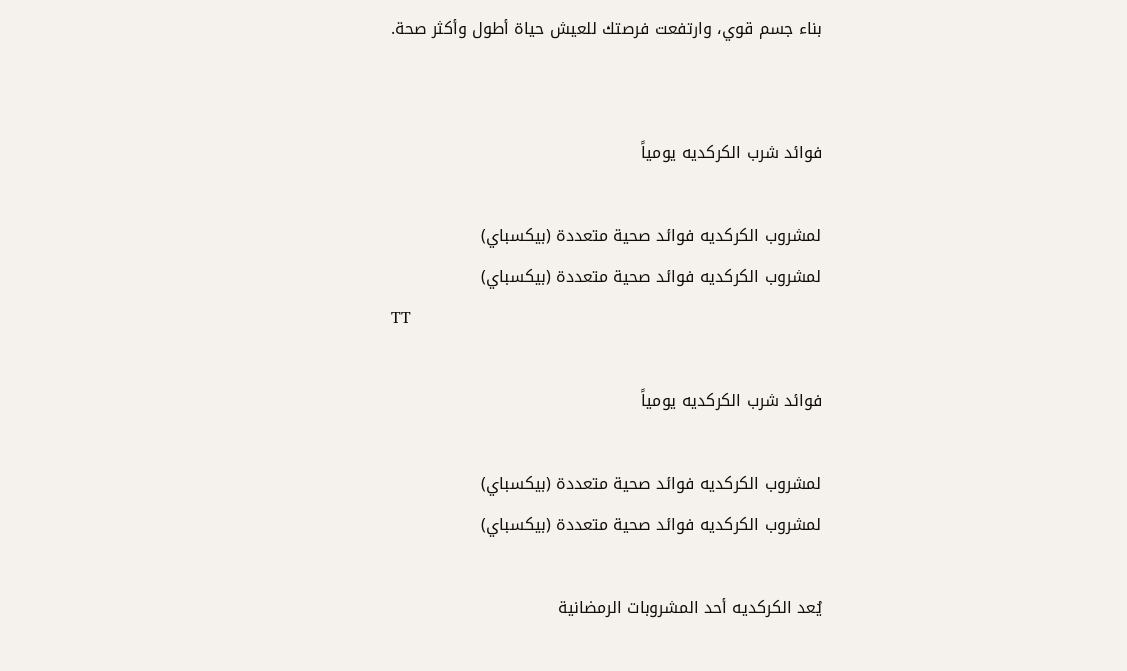بناء جسم قوي، وارتفعت فرصتك للعيش حياة أطول وأكثر صحة.


فوائد شرب الكركديه يومياً

لمشروب الكركديه فوائد صحية متعددة (بيكسباي)
لمشروب الكركديه فوائد صحية متعددة (بيكسباي)
TT

فوائد شرب الكركديه يومياً

لمشروب الكركديه فوائد صحية متعددة (بيكسباي)
لمشروب الكركديه فوائد صحية متعددة (بيكسباي)

يُعد الكركديه أحد المشروبات الرمضانية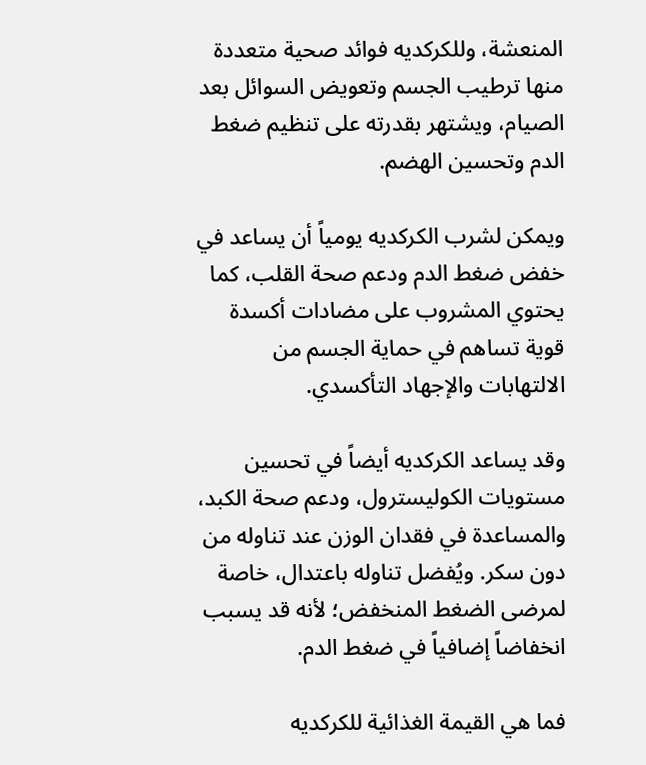المنعشة، وللكركديه فوائد صحية متعددة منها ترطيب الجسم وتعويض السوائل بعد الصيام، ويشتهر بقدرته على تنظيم ضغط الدم وتحسين الهضم.

ويمكن لشرب الكركديه يومياً أن يساعد في خفض ضغط الدم ودعم صحة القلب، كما يحتوي المشروب على مضادات أكسدة قوية تساهم في حماية الجسم من الالتهابات والإجهاد التأكسدي.

وقد يساعد الكركديه أيضاً في تحسين مستويات الكوليسترول، ودعم صحة الكبد، والمساعدة في فقدان الوزن عند تناوله من دون سكر. ويُفضل تناوله باعتدال، خاصة لمرضى الضغط المنخفض؛ لأنه قد يسبب انخفاضاً إضافياً في ضغط الدم.

فما هي القيمة الغذائية للكركديه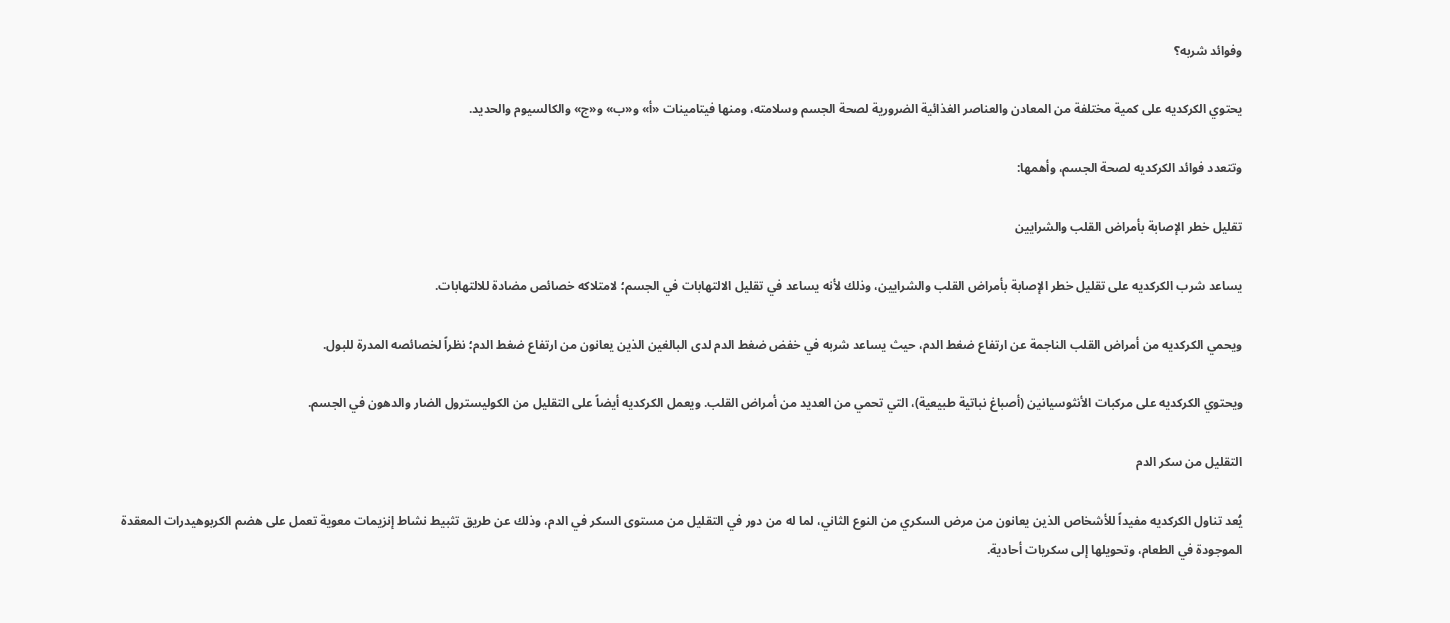وفوائد شربه؟

يحتوي الكركديه على كمية مختلفة من المعادن والعناصر الغذائية الضرورية لصحة الجسم وسلامته، ومنها فيتامينات «أ» و«ب» و«ج» والكالسيوم والحديد.

وتتعدد فوائد الكركديه لصحة الجسم، وأهمها:

تقليل خطر الإصابة بأمراض القلب والشرايين

يساعد شرب الكركديه على تقليل خطر الإصابة بأمراض القلب والشرايين، وذلك لأنه يساعد في تقليل الالتهابات في الجسم؛ لامتلاكه خصائص مضادة للالتهابات.

ويحمي الكركديه من أمراض القلب الناجمة عن ارتفاع ضغط الدم، حيث يساعد شربه في خفض ضغط الدم لدى البالغين الذين يعانون من ارتفاع ضغط الدم؛ نظراً لخصائصه المدرة للبول.

ويحتوي الكركديه على مركبات الأنثوسيانين (أصباغ نباتية طبيعية)، التي تحمي من العديد من أمراض القلب. ويعمل الكركديه أيضاً على التقليل من الكوليسترول الضار والدهون في الجسم.

التقليل من سكر الدم

يُعد تناول الكركديه مفيداً للأشخاص الذين يعانون من مرض السكري من النوع الثاني، لما له من دور في التقليل من مستوى السكر في الدم، وذلك عن طريق تثبيط نشاط إنزيمات معوية تعمل على هضم الكربوهيدرات المعقدة الموجودة في الطعام، وتحويلها إلى سكريات أحادية.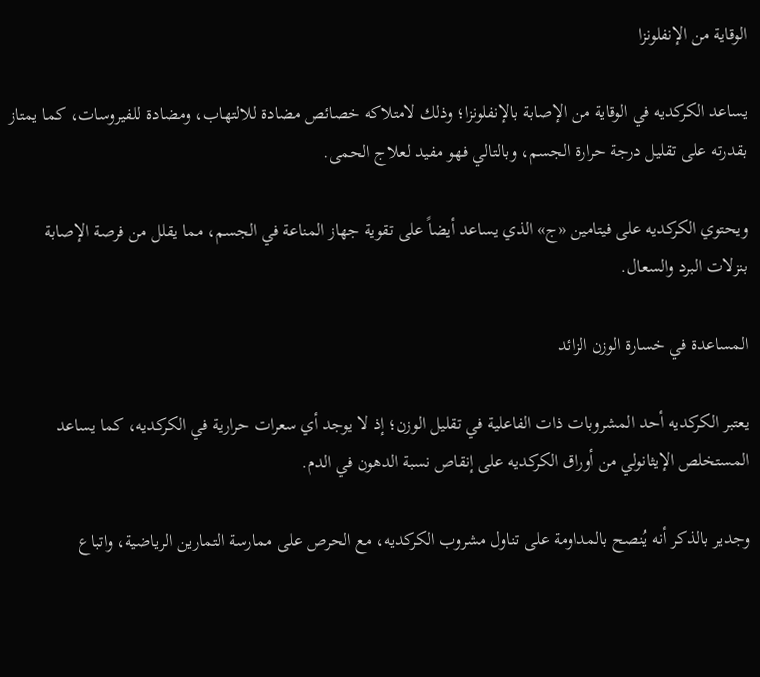الوقاية من الإنفلونزا

يساعد الكركديه في الوقاية من الإصابة بالإنفلونزا؛ وذلك لامتلاكه خصائص مضادة للالتهاب، ومضادة للفيروسات، كما يمتاز بقدرته على تقليل درجة حرارة الجسم، وبالتالي فهو مفيد لعلاج الحمى.

ويحتوي الكركديه على فيتامين «ج» الذي يساعد أيضاً على تقوية جهاز المناعة في الجسم، مما يقلل من فرصة الإصابة بنزلات البرد والسعال.

المساعدة في خسارة الوزن الزائد

يعتبر الكركديه أحد المشروبات ذات الفاعلية في تقليل الوزن؛ إذ لا يوجد أي سعرات حرارية في الكركديه، كما يساعد المستخلص الإيثانولي من أوراق الكركديه على إنقاص نسبة الدهون في الدم.

وجدير بالذكر أنه يُنصح بالمداومة على تناول مشروب الكركديه، مع الحرص على ممارسة التمارين الرياضية، واتباع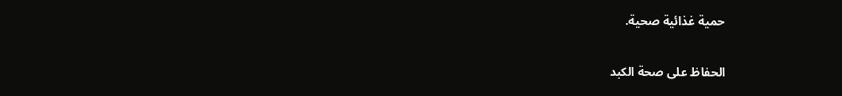حمية غذائية صحية.

الحفاظ على صحة الكبد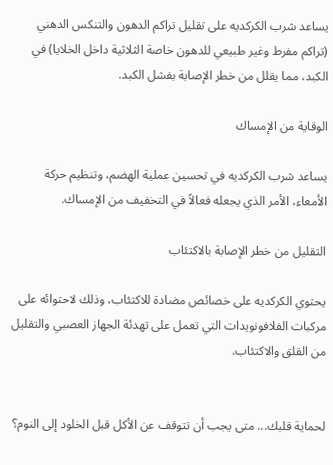يساعد شرب الكركديه على تقليل تراكم الدهون والتنكس الدهني (تراكم مفرط وغير طبيعي للدهون خاصة الثلاثية داخل الخلايا) في الكبد، مما يقلل من خطر الإصابة بفشل الكبد.

الوقاية من الإمساك

يساعد شرب الكركديه في تحسين عملية الهضم، وتنظيم حركة الأمعاء، الأمر الذي يجعله فعالاً في التخفيف من الإمساك.

التقليل من خطر الإصابة بالاكتئاب

يحتوي الكركديه على خصائص مضادة للاكتئاب، وذلك لاحتوائه على مركبات الفلافونويدات التي تعمل على تهدئة الجهاز العصبي والتقليل من القلق والاكتئاب.


لحماية قلبك... متى يجب أن تتوقف عن الأكل قبل الخلود إلى النوم؟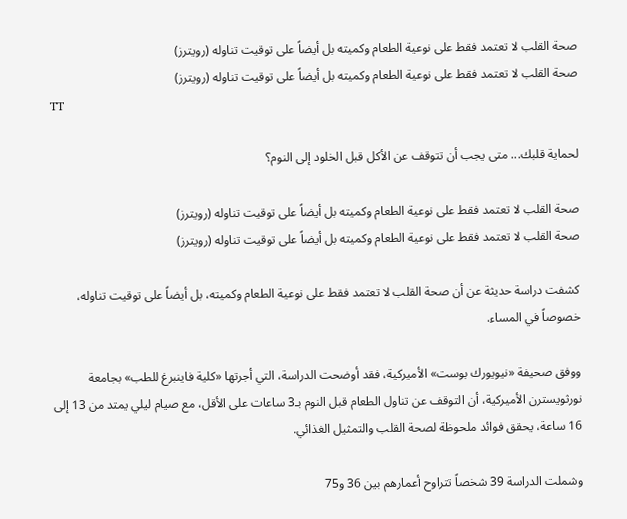صحة القلب لا تعتمد فقط على نوعية الطعام وكميته بل أيضاً على توقيت تناوله (رويترز)
صحة القلب لا تعتمد فقط على نوعية الطعام وكميته بل أيضاً على توقيت تناوله (رويترز)
TT

لحماية قلبك... متى يجب أن تتوقف عن الأكل قبل الخلود إلى النوم؟

صحة القلب لا تعتمد فقط على نوعية الطعام وكميته بل أيضاً على توقيت تناوله (رويترز)
صحة القلب لا تعتمد فقط على نوعية الطعام وكميته بل أيضاً على توقيت تناوله (رويترز)

كشفت دراسة حديثة عن أن صحة القلب لا تعتمد فقط على نوعية الطعام وكميته، بل أيضاً على توقيت تناوله، خصوصاً في المساء.

ووفق صحيفة «نيويورك بوست» الأميركية، فقد أوضحت الدراسة، التي أجرتها «كلية فاينبرغ للطب» بجامعة نورثويسترن الأميركية، أن التوقف عن تناول الطعام قبل النوم بـ3 ساعات على الأقل، مع صيام ليلي يمتد من 13 إلى 16 ساعة، يحقق فوائد ملحوظة لصحة القلب والتمثيل الغذائي.

وشملت الدراسة 39 شخصاً تتراوح أعمارهم بين 36 و75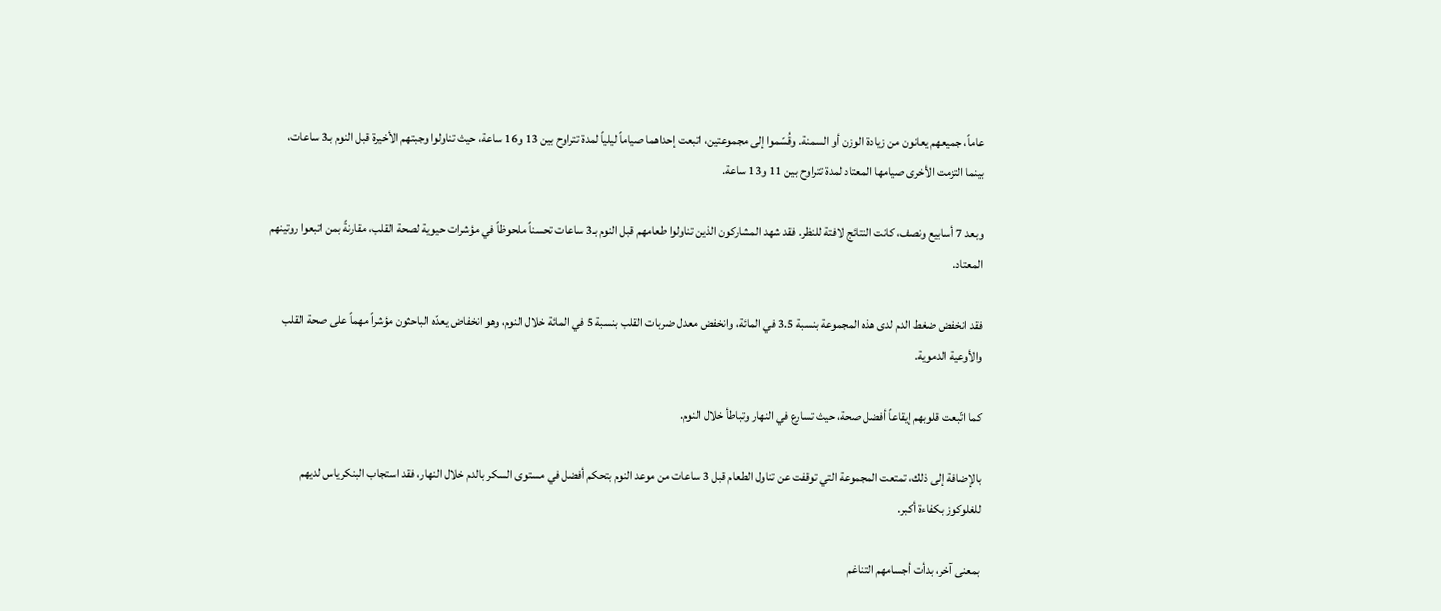عاماً، جميعهم يعانون من زيادة الوزن أو السمنة. وقُسّموا إلى مجموعتين، اتبعت إحداهما صياماً ليلياً لمدة تتراوح بين 13 و16 ساعة، حيث تناولوا وجبتهم الأخيرة قبل النوم بـ3 ساعات، بينما التزمت الأخرى صيامها المعتاد لمدة تتراوح بين 11 و13 ساعة.

وبعد 7 أسابيع ونصف، كانت النتائج لافتة للنظر. فقد شهد المشاركون الذين تناولوا طعامهم قبل النوم بـ3 ساعات تحسناً ملحوظاً في مؤشرات حيوية لصحة القلب، مقارنةً بمن اتبعوا روتينهم المعتاد.

فقد انخفض ضغط الدم لدى هذه المجموعة بنسبة 3.5 في المائة، وانخفض معدل ضربات القلب بنسبة 5 في المائة خلال النوم، وهو انخفاض يعدّه الباحثون مؤشراً مهماً على صحة القلب والأوعية الدموية.

كما اتّبعت قلوبهم إيقاعاً أفضل صحة، حيث تسارع في النهار وتباطأ خلال النوم.

بالإضافة إلى ذلك، تمتعت المجموعة التي توقفت عن تناول الطعام قبل 3 ساعات من موعد النوم بتحكم أفضل في مستوى السكر بالدم خلال النهار، فقد استجاب البنكرياس لديهم للغلوكوز بكفاءة أكبر.

بمعنى آخر، بدأت أجسامهم التناغم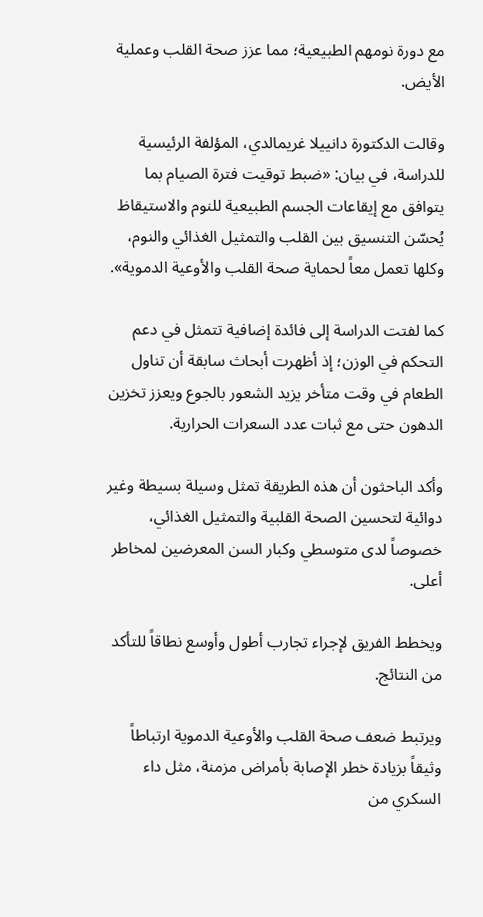مع دورة نومهم الطبيعية؛ مما عزز صحة القلب وعملية الأيض.

وقالت الدكتورة دانييلا غريمالدي، المؤلفة الرئيسية للدراسة، في بيان: «ضبط توقيت فترة الصيام بما يتوافق مع إيقاعات الجسم الطبيعية للنوم والاستيقاظ يُحسّن التنسيق بين القلب والتمثيل الغذائي والنوم، وكلها تعمل معاً لحماية صحة القلب والأوعية الدموية».

كما لفتت الدراسة إلى فائدة إضافية تتمثل في دعم التحكم في الوزن؛ إذ أظهرت أبحاث سابقة أن تناول الطعام في وقت متأخر يزيد الشعور بالجوع ويعزز تخزين الدهون حتى مع ثبات عدد السعرات الحرارية.

وأكد الباحثون أن هذه الطريقة تمثل وسيلة بسيطة وغير دوائية لتحسين الصحة القلبية والتمثيل الغذائي، خصوصاً لدى متوسطي وكبار السن المعرضين لمخاطر أعلى.

ويخطط الفريق لإجراء تجارب أطول وأوسع نطاقاً للتأكد من النتائج.

ويرتبط ضعف صحة القلب والأوعية الدموية ارتباطاً وثيقاً بزيادة خطر الإصابة بأمراض مزمنة، مثل داء السكري من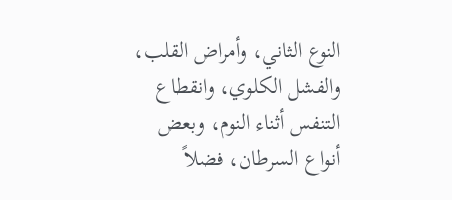النوع الثاني، وأمراض القلب، والفشل الكلوي، وانقطاع التنفس أثناء النوم، وبعض أنواع السرطان، فضلاً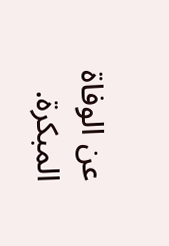عن الوفاة المبكرة.